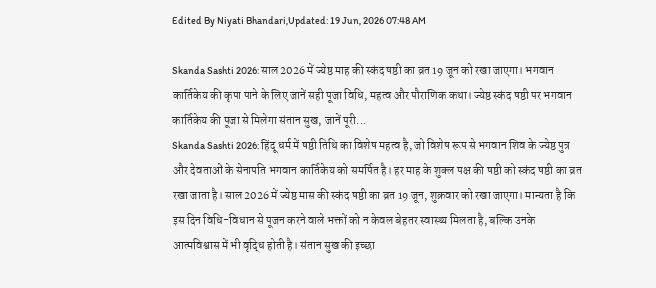Edited By Niyati Bhandari,Updated: 19 Jun, 2026 07:48 AM

Skanda Sashti 2026: साल 2026 में ज्येष्ठ माह की स्कंद षष्ठी का व्रत 19 जून को रखा जाएगा। भगवान कार्तिकेय की कृपा पाने के लिए जानें सही पूजा विधि, महत्व और पौराणिक कथा। ज्येष्ठ स्कंद षष्ठी पर भगवान कार्तिकेय की पूजा से मिलेगा संतान सुख, जानें पूरी...
Skanda Sashti 2026: हिंदू धर्म में षष्ठी तिथि का विशेष महत्व है, जो विशेष रूप से भगवान शिव के ज्येष्ठ पुत्र और देवताओं के सेनापति भगवान कार्तिकेय को समर्पित है। हर माह के शुक्ल पक्ष की षष्ठी को स्कंद षष्ठी का व्रत रखा जाता है। साल 2026 में ज्येष्ठ मास की स्कंद षष्ठी का व्रत 19 जून, शुक्रवार को रखा जाएगा। मान्यता है कि इस दिन विधि-विधान से पूजन करने वाले भक्तों को न केवल बेहतर स्वास्थ्य मिलता है, बल्कि उनके आत्मविश्वास में भी वृद्धि होती है। संतान सुख की इच्छा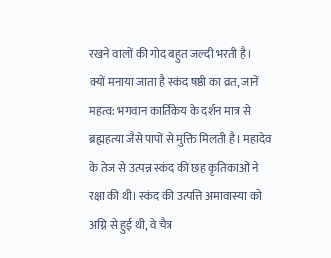रखने वालों की गोद बहुत जल्दी भरती है।
क्यों मनाया जाता है स्कंद षष्ठी का व्रत, जानें महत्व: भगवान कार्तिकेय के दर्शन मात्र से ब्रह्महत्या जैसे पापों से मुक्ति मिलती है। महादेव के तेज से उत्पन्न स्कंद की छह कृतिकाओं ने रक्षा की थी। स्कंद की उत्पत्ति अमावास्या को अग्नि से हुई थी, वे चैत्र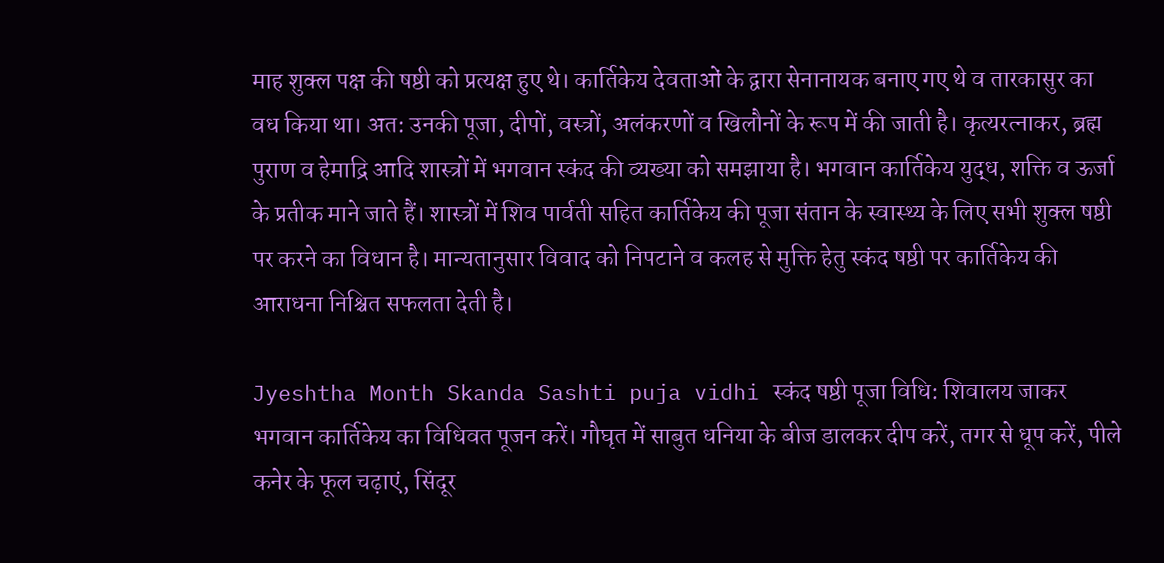माह शुक्ल पक्ष की षष्ठी को प्रत्यक्ष हुए थे। कार्तिकेय देवताओं के द्वारा सेनानायक बनाए गए थे व तारकासुर का वध किया था। अत: उनकी पूजा, दीपों, वस्त्रों, अलंकरणों व खिलौनों के रूप में की जाती है। कृत्यरत्नाकर, ब्रह्म पुराण व हेमाद्रि आदि शास्त्रों में भगवान स्कंद की व्यख्या को समझाया है। भगवान कार्तिकेय युद्ध, शक्ति व ऊर्जा के प्रतीक माने जाते हैं। शास्त्रों में शिव पार्वती सहित कार्तिकेय की पूजा संतान के स्वास्थ्य के लिए सभी शुक्ल षष्ठी पर करने का विधान है। मान्यतानुसार विवाद को निपटाने व कलह से मुक्ति हेतु स्कंद षष्ठी पर कार्तिकेय की आराधना निश्चित सफलता देती है।

Jyeshtha Month Skanda Sashti puja vidhi स्कंद षष्ठी पूजा विधि: शिवालय जाकर भगवान कार्तिकेय का विधिवत पूजन करें। गौघृत में साबुत धनिया के बीज डालकर दीप करें, तगर से धूप करें, पीले कनेर के फूल चढ़ाएं, सिंदूर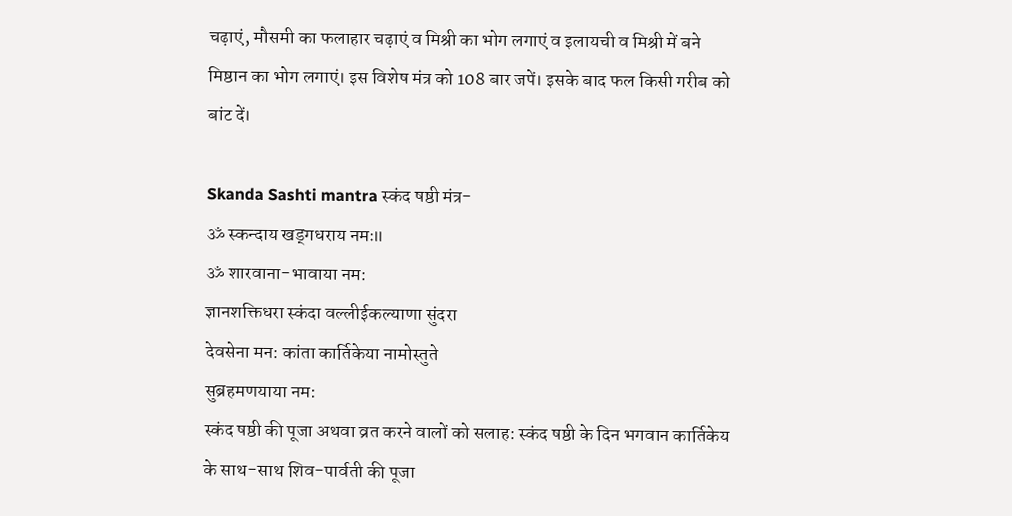चढ़ाएं, मौसमी का फलाहार चढ़ाएं व मिश्री का भोग लगाएं व इलायची व मिश्री में बने मिष्ठान का भोग लगाएं। इस विशेष मंत्र को 108 बार जपें। इसके बाद फल किसी गरीब को बांट दें।

Skanda Sashti mantra स्कंद षष्ठी मंत्र-
ॐ स्कन्दाय खड्गधराय नमः॥
ॐ शारवाना-भावाया नम:
ज्ञानशक्तिधरा स्कंदा वल्लीईकल्याणा सुंदरा
देवसेना मन: कांता कार्तिकेया नामोस्तुते
सुब्रहमणयाया नम:
स्कंद षष्ठी की पूजा अथवा व्रत करने वालों को सलाह: स्कंद षष्ठी के दिन भगवान कार्तिकेय के साथ-साथ शिव-पार्वती की पूजा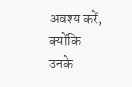अवश्य करें, क्योंकि उनके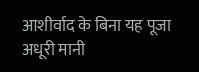आशीर्वाद के बिना यह पूजा अधूरी मानी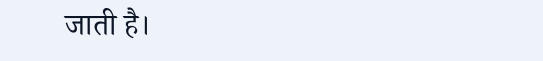जाती है।